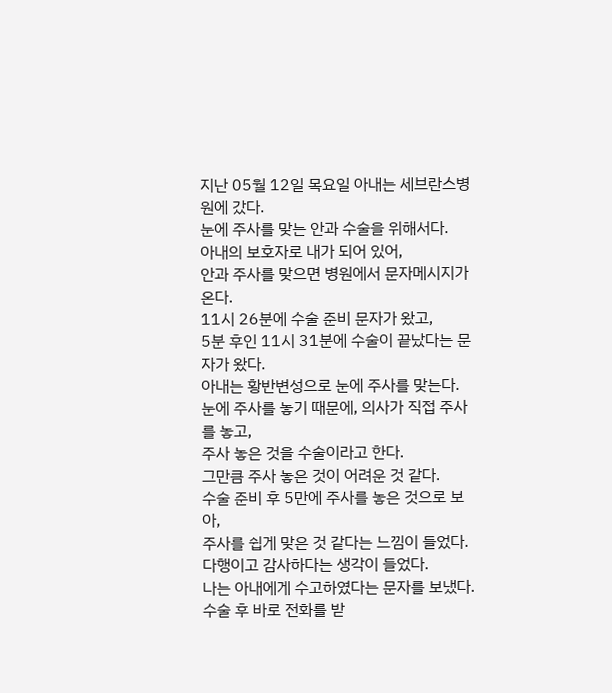지난 05월 12일 목요일 아내는 세브란스병원에 갔다.
눈에 주사를 맞는 안과 수술을 위해서다.
아내의 보호자로 내가 되어 있어,
안과 주사를 맞으면 병원에서 문자메시지가 온다.
11시 26분에 수술 준비 문자가 왔고,
5분 후인 11시 31분에 수술이 끝났다는 문자가 왔다.
아내는 황반변성으로 눈에 주사를 맞는다.
눈에 주사를 놓기 때문에, 의사가 직접 주사를 놓고,
주사 놓은 것을 수술이라고 한다.
그만큼 주사 놓은 것이 어려운 것 같다.
수술 준비 후 5만에 주사를 놓은 것으로 보아,
주사를 쉽게 맞은 것 같다는 느낌이 들었다.
다행이고 감사하다는 생각이 들었다.
나는 아내에게 수고하였다는 문자를 보냈다.
수술 후 바로 전화를 받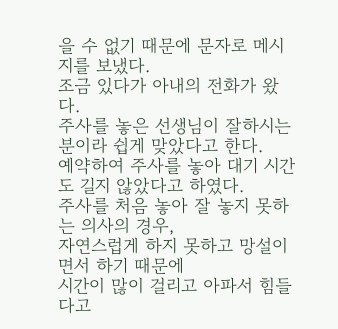을 수 없기 때문에 문자로 메시지를 보냈다.
조금 있다가 아내의 전화가 왔다.
주사를 놓은 선생님이 잘하시는 분이라 쉽게 맞았다고 한다.
예약하여 주사를 놓아 대기 시간도 길지 않았다고 하였다.
주사를 처음 놓아 잘 놓지 못하는 의사의 경우,
자연스럽게 하지 못하고 망설이면서 하기 때문에
시간이 많이 걸리고 아파서 힘들다고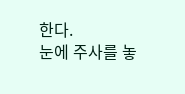한다.
눈에 주사를 놓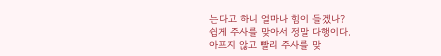는다고 하니 얼마나 힘이 들겠나?
쉽게 주사를 맞아서 정말 다행이다.
아프지 않고 빨리 주사를 맞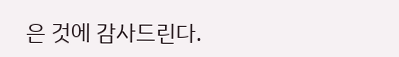은 것에 감사드린다.